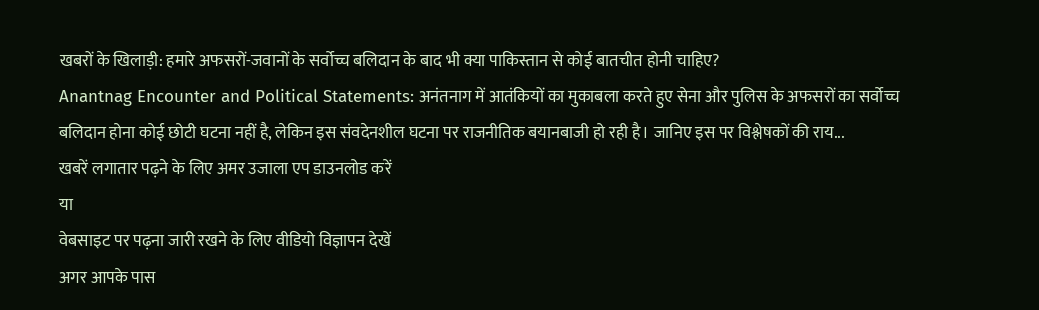खबरों के खिलाड़ी: हमारे अफसरों-जवानों के सर्वोच्च बलिदान के बाद भी क्या पाकिस्तान से कोई बातचीत होनी चाहिए?
Anantnag Encounter and Political Statements: अनंतनाग में आतंकियों का मुकाबला करते हुए सेना और पुलिस के अफसरों का सर्वोच्च बलिदान होना कोई छोटी घटना नहीं है, लेकिन इस संवदेनशील घटना पर राजनीतिक बयानबाजी हो रही है। जानिए इस पर विश्लेषकों की राय...
खबरें लगातार पढ़ने के लिए अमर उजाला एप डाउनलोड करें
या
वेबसाइट पर पढ़ना जारी रखने के लिए वीडियो विज्ञापन देखें
अगर आपके पास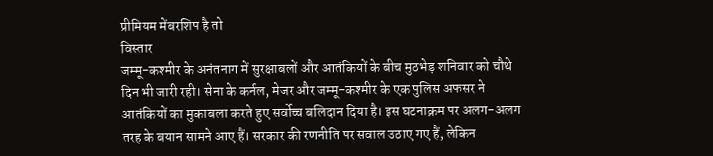प्रीमियम मेंबरशिप है तो
विस्तार
जम्मू-कश्मीर के अनंतनाग में सुरक्षाबलों और आतंकियों के बीच मुठभेड़ शनिवार को चौथे दिन भी जारी रही। सेना के कर्नल, मेजर और जम्मू-कश्मीर के एक पुलिस अफसर ने आतंकियों का मुकाबला करते हुए सर्वोच्च बलिदान दिया है। इस घटनाक्रम पर अलग-अलग तरह के बयान सामने आए हैं। सरकार की रणनीति पर सवाल उठाए गए हैं, लेकिन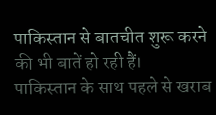पाकिस्तान से बातचीत शुरू करने की भी बातें हो रही हैं।
पाकिस्तान के साथ पहले से खराब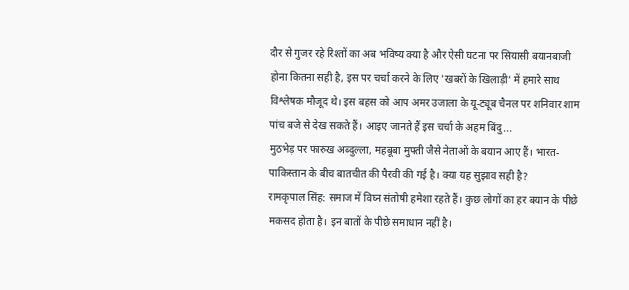दौर से गुजर रहे रिश्तों का अब भविष्य क्या है और ऐसी घटना पर सियासी बयानबाजी होना कितना सही है, इस पर चर्चा करने के लिए 'खबरों के खिलाड़ी' में हमारे साथ विश्लेषक मौजूद थे। इस बहस को आप अमर उजाला के यू-ट्यूब चैनल पर शनिवार शाम पांच बजे से देख सकते हैं। आइए जानते हैं इस चर्चा के अहम बिंदु...
मुठभेड़ पर फारुख अब्दुल्ला, महबूबा मुफ्ती जैसे नेताओं के बयान आए हैं। भारत-पाकिस्तान के बीच बातचीत की पैरवी की गई है। क्या यह सुझाव सही है?
रामकृपाल सिंह: समाज में विघ्न संतोषी हमेशा रहते हैं। कुछ लोगों का हर बयान के पीछे मकसद होता है। इन बातों के पीछे समाधान नहीं है।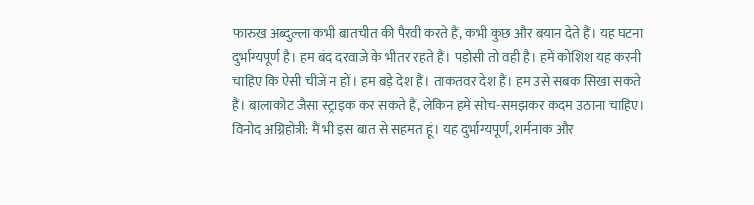फारुख अब्दुल्ला कभी बातचीत की पैरवी करते हैं, कभी कुछ और बयान देते हैं। यह घटना दुर्भाग्यपूर्ण है। हम बंद दरवाजे के भीतर रहते हैं। पड़ोसी तो वही है। हमें कोशिश यह करनी चाहिए कि ऐसी चीजें न हों। हम बड़े देश हैं। ताकतवर देश हैं। हम उसे सबक सिखा सकते हैं। बालाकोट जैसा स्ट्राइक कर सकते हैं, लेकिन हमें सोच-समझकर कदम उठाना चाहिए।
विनोद अग्निहोत्री: मैं भी इस बात से सहमत हूं। यह दुर्भाग्यपूर्ण, शर्मनाक और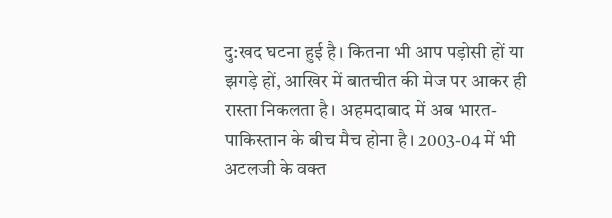दु:खद घटना हुई है। कितना भी आप पड़ोसी हों या झगड़े हों, आखिर में बातचीत की मेज पर आकर ही रास्ता निकलता है। अहमदाबाद में अब भारत-पाकिस्तान के बीच मैच होना है। 2003-04 में भी अटलजी के वक्त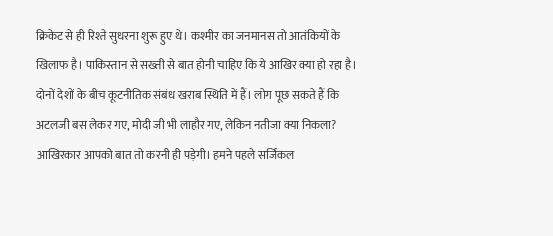क्रिकेट से ही रिश्ते सुधरना शुरू हुए थे। कश्मीर का जनमानस तो आतंकियों के खिलाफ है। पाकिस्तान से सख्ती से बात होनी चाहिए कि ये आखिर क्या हो रहा है। दोनों देशों के बीच कूटनीतिक संबंध खराब स्थिति में हैं। लोग पूछ सकते हैं कि अटलजी बस लेकर गए, मोदी जी भी लाहौर गए, लेकिन नतीजा क्या निकला? आखिरकार आपको बात तो करनी ही पड़ेगी। हमने पहले सर्जिकल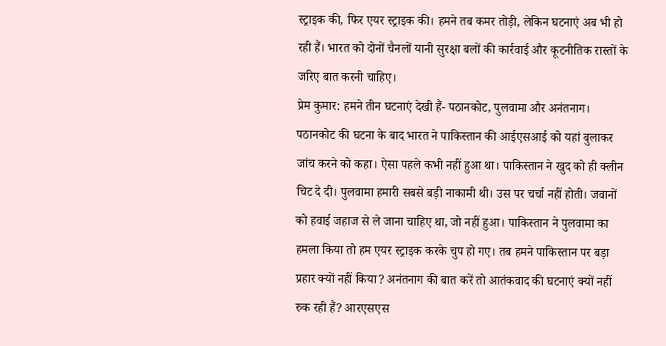स्ट्राइक की, फिर एयर स्ट्राइक की। हमने तब कमर तोड़ी, लेकिन घटनाएं अब भी हो रही हैं। भारत को दोनों चैनलों यानी सुरक्षा बलों की कार्रवाई और कूटनीतिक रास्तों के जरिए बात करनी चाहिए।
प्रेम कुमार: हमने तीन घटनाएं देखी हैं- पठानकोट, पुलवामा और अनंतनाग। पठानकोट की घटना के बाद भारत ने पाकिस्तान की आईएसआई को यहां बुलाकर जांच करने को कहा। ऐसा पहले कभी नहीं हुआ था। पाकिस्तान ने खुद को ही क्लीन चिट दे दी। पुलवामा हमारी सबसे बड़ी नाकामी थी। उस पर चर्चा नहीं होती। जवानों को हवाई जहाज से ले जाना चाहिए था, जो नहीं हुआ। पाकिस्तान ने पुलवामा का हमला किया तो हम एयर स्ट्राइक करके चुप हो गए। तब हमने पाकिस्तान पर बड़ा प्रहार क्यों नहीं किया? अनंतनाग की बात करें तो आतंकवाद की घटनाएं क्यों नहीं रुक रही हैं? आरएसएस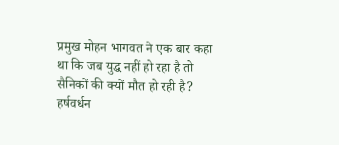प्रमुख मोहन भागवत ने एक बार कहा था कि जब युद्ध नहीं हो रहा है तो सैनिकों की क्यों मौत हो रही है?
हर्षवर्धन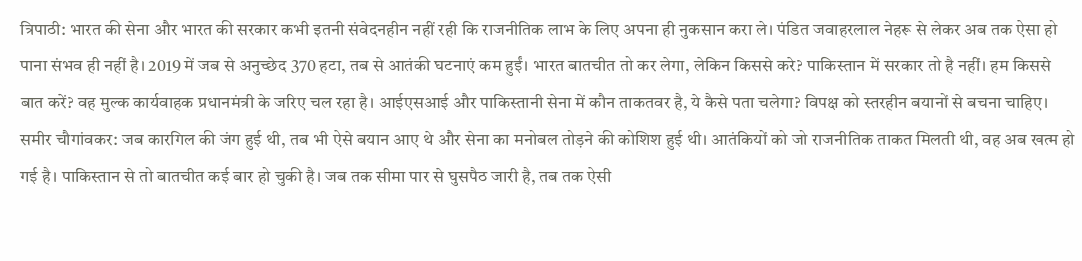त्रिपाठी: भारत की सेना और भारत की सरकार कभी इतनी संवेदनहीन नहीं रही कि राजनीतिक लाभ के लिए अपना ही नुकसान करा ले। पंडित जवाहरलाल नेहरू से लेकर अब तक ऐसा हो पाना संभव ही नहीं है। 2019 में जब से अनुच्छेद 370 हटा, तब से आतंकी घटनाएं कम हुईं। भारत बातचीत तो कर लेगा, लेकिन किससे करे? पाकिस्तान में सरकार तो है नहीं। हम किससे बात करें? वह मुल्क कार्यवाहक प्रधानमंत्री के जरिए चल रहा है। आईएसआई और पाकिस्तानी सेना में कौन ताकतवर है, ये कैसे पता चलेगा? विपक्ष को स्तरहीन बयानों से बचना चाहिए।
समीर चौगांवकर: जब कारगिल की जंग हुई थी, तब भी ऐसे बयान आए थे और सेना का मनोबल तोड़ने की कोशिश हुई थी। आतंकियों को जो राजनीतिक ताकत मिलती थी, वह अब खत्म हो गई है। पाकिस्तान से तो बातचीत कई बार हो चुकी है। जब तक सीमा पार से घुसपैठ जारी है, तब तक ऐसी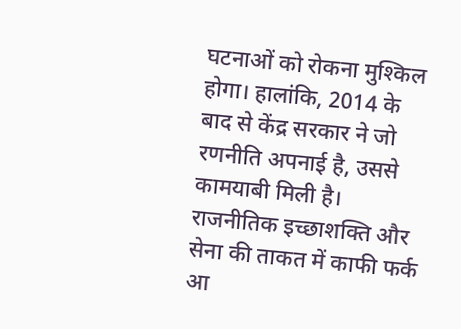घटनाओं को रोकना मुश्किल होगा। हालांकि, 2014 के बाद से केंद्र सरकार ने जो रणनीति अपनाई है, उससे कामयाबी मिली है। राजनीतिक इच्छाशक्ति और सेना की ताकत में काफी फर्क आ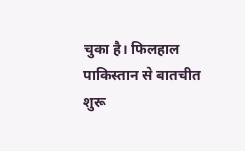चुका है। फिलहाल पाकिस्तान से बातचीत शुरू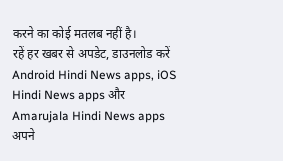करने का कोई मतलब नहीं है।
रहें हर खबर से अपडेट, डाउनलोड करें Android Hindi News apps, iOS Hindi News apps और Amarujala Hindi News apps अपने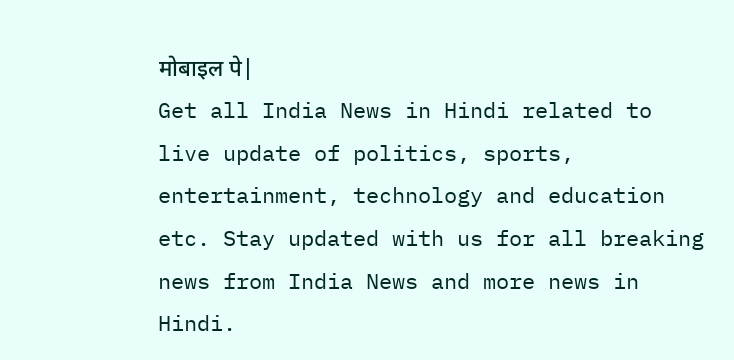मोबाइल पे|
Get all India News in Hindi related to live update of politics, sports, entertainment, technology and education etc. Stay updated with us for all breaking news from India News and more news in Hindi.